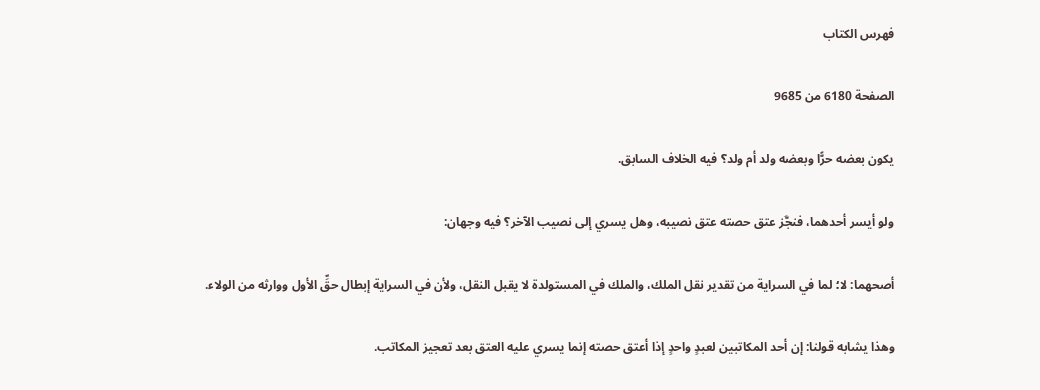فهرس الكتاب

الصفحة 6180 من 9685

يكون بعضه حرًّا وبعضه ولد أم ولد؟ فيه الخلاف السابق.

ولو أيسر أحدهما، فنجَّز عتق حصته عتق نصيبه، وهل يسري إلى نصيب الآخر؟ فيه وجهان:

أصحهما: لا؛ لما في السراية من تقدير نقل الملك، والملك في المستولدة لا يقبل النقل، ولأن في السراية إبطال حقِّ الأول ووارثه من الولاء.

وهذا يشابه قولنا: إن أحد المكاتبين لعبدٍ واحدٍ إذا أعتق حصته إنما يسري عليه العتق بعد تعجيز المكاتب.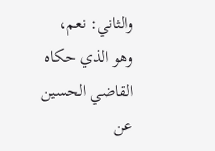والثاني: نعم، وهو الذي حكاه القاضي الحسين عن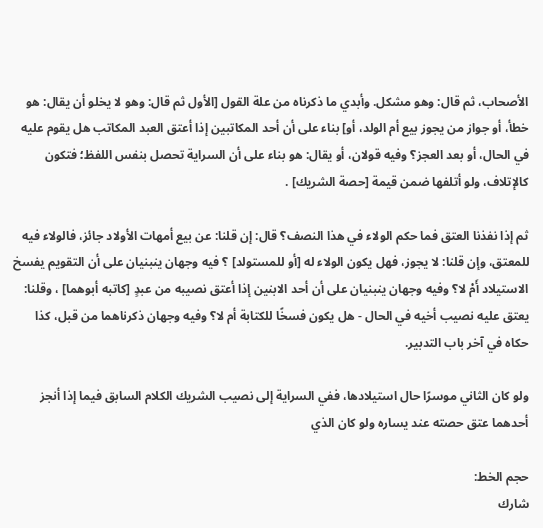الأصحاب، ثم قال: وهو مشكل. وأبدي ما ذكرناه من علة القول [الأول ثم قال: وهو لا يخلو أن يقال: هو خطأ، أو جواز من يجوز بيع أم الولد، أو] بناء على أن أحد المكاتبين إذا أعتق العبد المكاتب هل يقوم عليه في الحال، أو بعد العجز؟ وفيه قولان، أو يقال: هو بناء على أن السراية تحصل بنفس اللفظ؛ فتكون كالإتلاف، ولو أتلفها ضمن قيمة [حصة الشريك] .

ثم إذا نفذنا العتق فما حكم الولاء في هذا النصف؟ قال: إن قلنا: عن بيع أمهات الأولاد جائز، فالولاء فيه للمعتق، وإن قلنا: لا يجوز، فهل يكون الولاء له [أو للمستولد] ؟ فيه وجهان ينبنيان على أن التقويم يفسخ الاستيلاد أَمْ لا؟ وفيه وجهان ينبنيان على أن أحد الابنين إذا أعتق نصيبه من عبدٍ [كاتبه أبوهما] ، وقلنا: يعتق عليه نصيب أخيه في الحال - هل يكون فسخًا للكتابة أم لا؟ وفيه وجهان ذكرناهما من قبل، كذا حكاه في آخر باب التدبير.

ولو كان الثاني موسرًا حال استيلادها، ففي السراية إلى نصيب الشريك الكلام السابق فيما إذا أنجز أحدهما عتق حصته عند يساره ولو كان الذي

حجم الخط:
شارك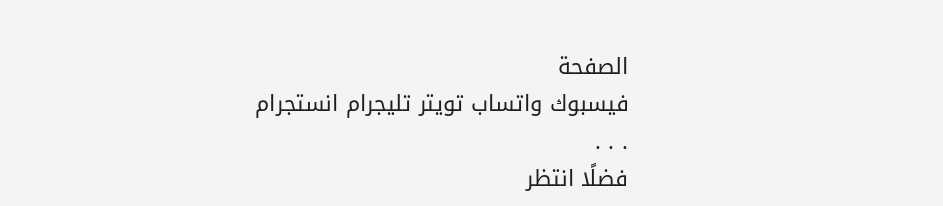الصفحة
فيسبوك واتساب تويتر تليجرام انستجرام
. . .
فضلًا انتظر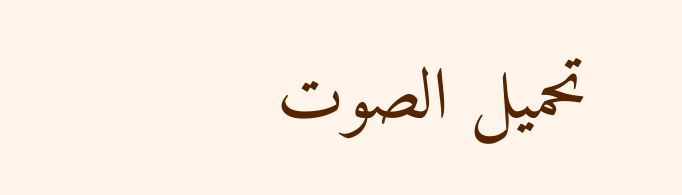تحميل الصوت